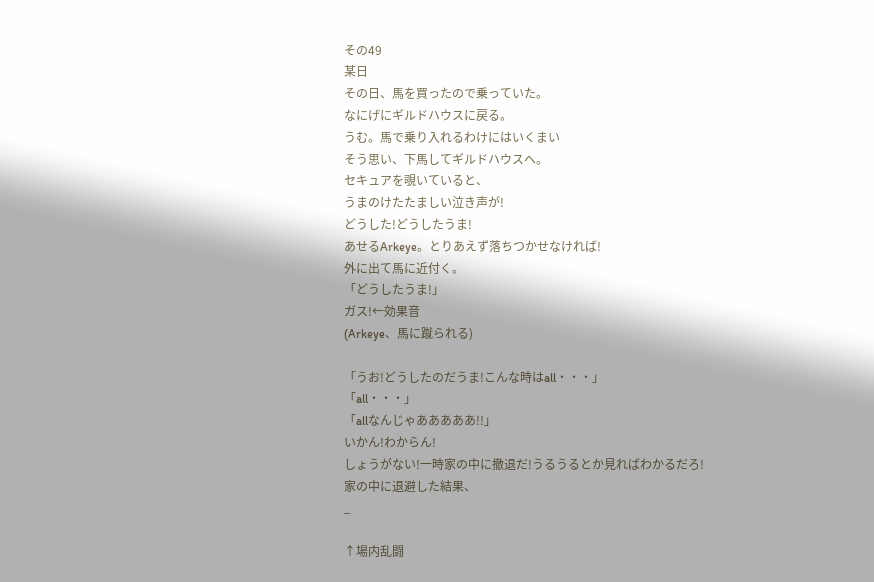その49
某日
その日、馬を買ったので乗っていた。
なにげにギルドハウスに戻る。
うむ。馬で乗り入れるわけにはいくまい
そう思い、下馬してギルドハウスへ。
セキュアを覗いていると、
うまのけたたましい泣き声が!
どうした!どうしたうま!
あせるArkeye。とりあえず落ちつかせなければ!
外に出て馬に近付く。
「どうしたうま!」
ガス!←効果音
(Arkeye、馬に蹴られる)

「うお!どうしたのだうま!こんな時はall・・・」
「all・・・」
「allなんじゃあああああ!!」
いかん!わからん!
しょうがない!一時家の中に撤退だ!うるうるとか見ればわかるだろ!
家の中に退避した結果、
_

↑場内乱闘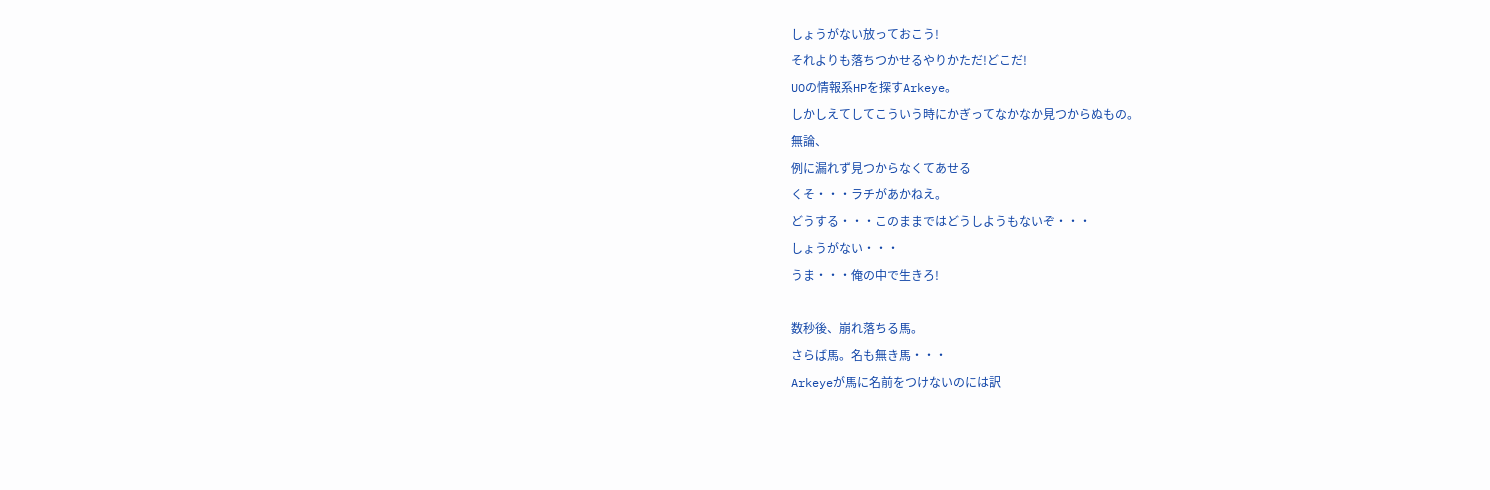しょうがない放っておこう!
それよりも落ちつかせるやりかただ!どこだ!
UOの情報系HPを探すArkeye。
しかしえてしてこういう時にかぎってなかなか見つからぬもの。
無論、
例に漏れず見つからなくてあせる
くそ・・・ラチがあかねえ。
どうする・・・このままではどうしようもないぞ・・・
しょうがない・・・
うま・・・俺の中で生きろ!

数秒後、崩れ落ちる馬。
さらば馬。名も無き馬・・・
Arkeyeが馬に名前をつけないのには訳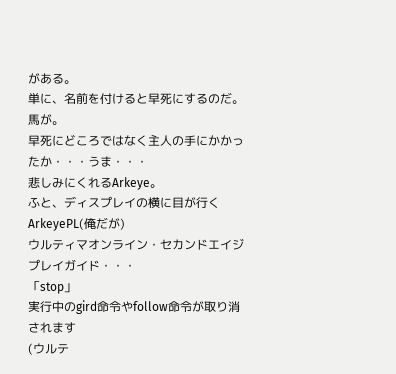がある。
単に、名前を付けると早死にするのだ。馬が。
早死にどころではなく主人の手にかかったか・・・うま・・・
悲しみにくれるArkeye。
ふと、ディスプレイの横に目が行くArkeyePL(俺だが)
ウルティマオンライン・セカンドエイジ
プレイガイド・・・
「stop」
実行中のgird命令やfollow命令が取り消されます
(ウルテ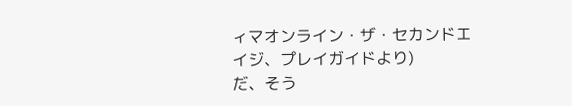ィマオンライン・ザ・セカンドエイジ、プレイガイドより)
だ、そう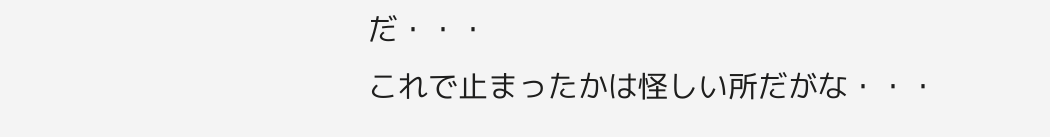だ・・・
これで止まったかは怪しい所だがな・・・